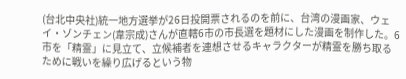(台北中央社)統一地方選挙が26日投開票されるのを前に、台湾の漫画家、ウェイ・ゾンチェン(韋宗成)さんが直轄6市の市長選を題材にした漫画を制作した。6市を「精霊」に見立て、立候補者を連想させるキャラクターが精霊を勝ち取るために戦いを繰り広げるという物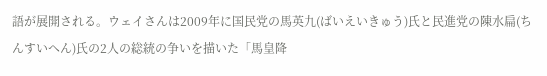語が展開される。ウェイさんは2009年に国民党の馬英九(ばいえいきゅう)氏と民進党の陳水扁(ちんすいへん)氏の2人の総統の争いを描いた「馬皇降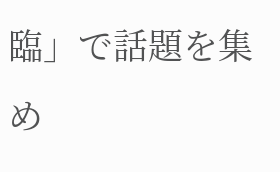臨」で話題を集め